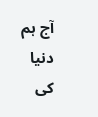آج ہم دنیا کی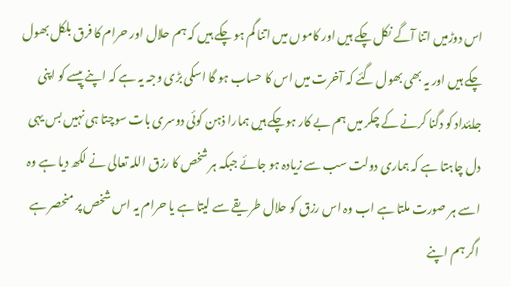اس دوڑمیں اتنا آگے نکل چکے ہیں اور کاموں میں اتنا گم ہو چکے ہیں کہ ہم حلال اور حرام کا فرق بلکل بھول چکے ہیں اور یہ بھی بھول گئے کہ آخرت میں اس کا حساب ہو گا اسکی بڑی وجہ یہ ہے کہ اپنے پیسے کو اپنی جایئداد کو دگنا کرنے کے چکر میں ہم بے کار ہوچکے ہیں ہمارا ذہن کوئی دوسری بات سوچتا ہی نہیں بس یہی دل چاہتا ہے کہ ہماری دولت سب سے زیادہ ہو جائے جبکہ ہر شخص کا رزق اللہ تعالی نے لکھ دیا ہے وہ اسے ہر صورت ملتا ہے اب وہ اس رزق کو حلال طریقے سے لیتا ہے یا حرام یہ اس شخص پر منحصر ہے
اگر ہم اپنے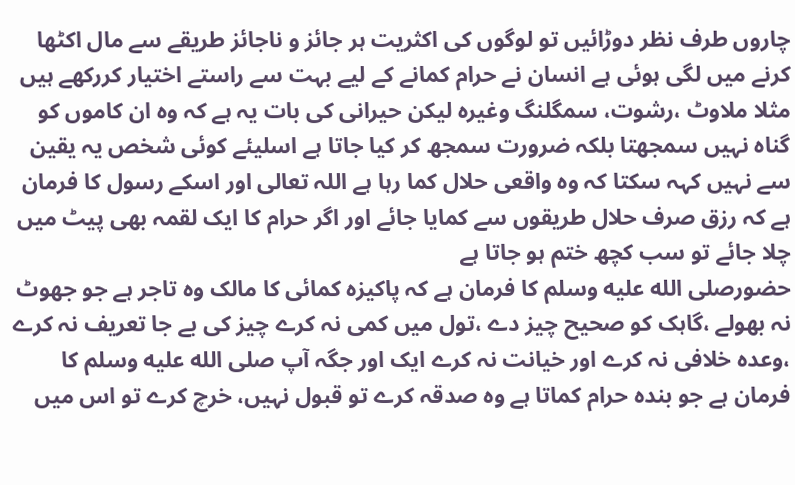چاروں طرف نظر دوڑائیں تو لوگوں کی اکثریت ہر جائز و ناجائز طریقے سے مال اکٹھا کرنے میں لگی ہوئی ہے انسان نے حرام کمانے کے لیے بہت سے راستے اختیار کررکھے ہیں مثلا ملاوٹ ،رشوت، سمگلنگ وغیرہ لیکن حیرانی کی بات یہ ہے کہ وہ ان کاموں کو گناہ نہیں سمجھتا بلکہ ضرورت سمجھ کر کیا جاتا ہے اسلیئے کوئی شخص یہ یقین سے نہیں کہہ سکتا کہ وہ واقعی حلال کما رہا ہے اللہ تعالی اور اسکے رسول کا فرمان ہے کہ رزق صرف حلال طریقوں سے کمایا جائے اور اگر حرام کا ایک لقمہ بھی پیٹ میں چلا جائے تو سب کچھ ختم ہو جاتا ہے
حضورصلى الله عليه وسلم کا فرمان ہے کہ پاکیزہ کمائی کا مالک وہ تاجر ہے جو جھوٹ نہ بھولے ،گاہک کو صحیح چیز دے ،تول میں کمی نہ کرے چیز کی بے جا تعریف نہ کرے ،وعدہ خلافی نہ کرے اور خیانت نہ کرے ایک اور جگہ آپ صلى الله عليه وسلم کا فرمان ہے جو بندہ حرام کماتا ہے وہ صدقہ کرے تو قبول نہیں، خرچ کرے تو اس میں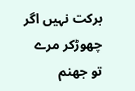برکت نہیں اگر چھوڑکر مرے تو جھنم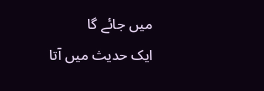میں جائے گا
ایک حدیث میں آتا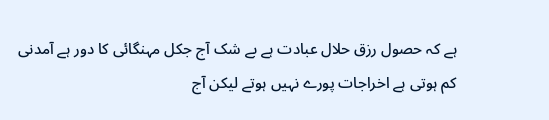ہے کہ حصول رزق حلال عبادت ہے بے شک آج جکل مہنگائی کا دور ہے آمدنی کم ہوتی ہے اخراجات پورے نہیں ہوتے لیکن آج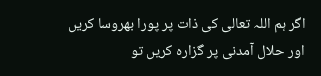اگر ہم اللہ تعالی کی ذات پر پورا بھروسا کریں اور حلال آمدنی پر گزارہ کریں تو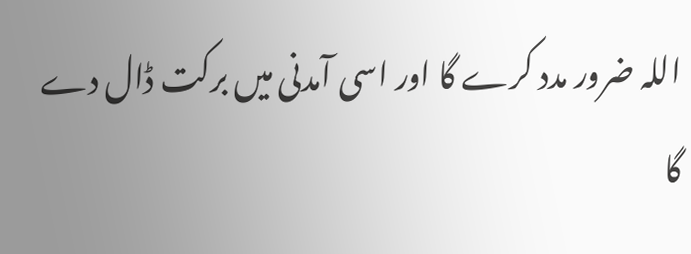اللہ ضرور مدد کرے گا اور اسی آمدنی میں برکت ڈال دے گا